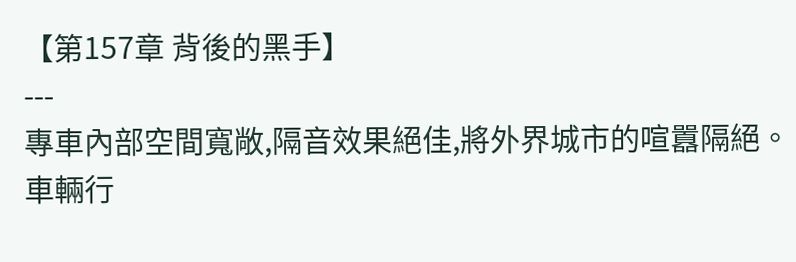【第157章 背後的黑手】
---
專車內部空間寬敞,隔音效果絕佳,將外界城市的喧囂隔絕。
車輛行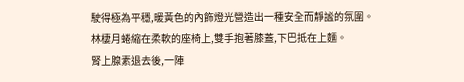駛得極為平穩,暖黃色的內飾燈光營造出一種安全而靜謐的氛圍。
林棲月蜷縮在柔軟的座椅上,雙手抱著膝蓋,下巴抵在上麵。
腎上腺素退去後,一陣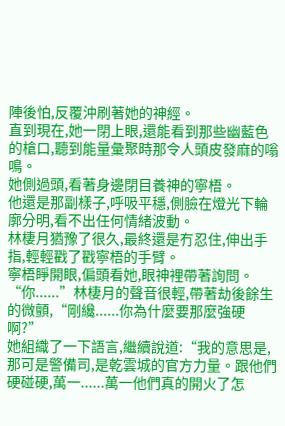陣後怕,反覆沖刷著她的神經。
直到現在,她一閉上眼,還能看到那些幽藍色的槍口,聽到能量彙聚時那令人頭皮發麻的嗡鳴。
她側過頭,看著身邊閉目養神的寧梧。
他還是那副樣子,呼吸平穩,側臉在燈光下輪廓分明,看不出任何情緒波動。
林棲月猶豫了很久,最終還是冇忍住,伸出手指,輕輕戳了戳寧梧的手臂。
寧梧睜開眼,偏頭看她,眼神裡帶著詢問。
“你......”林棲月的聲音很輕,帶著劫後餘生的微顫,“剛纔......你為什麼要那麼強硬啊?”
她組織了一下語言,繼續說道:“我的意思是,那可是警備司,是乾雲城的官方力量。跟他們硬碰硬,萬一......萬一他們真的開火了怎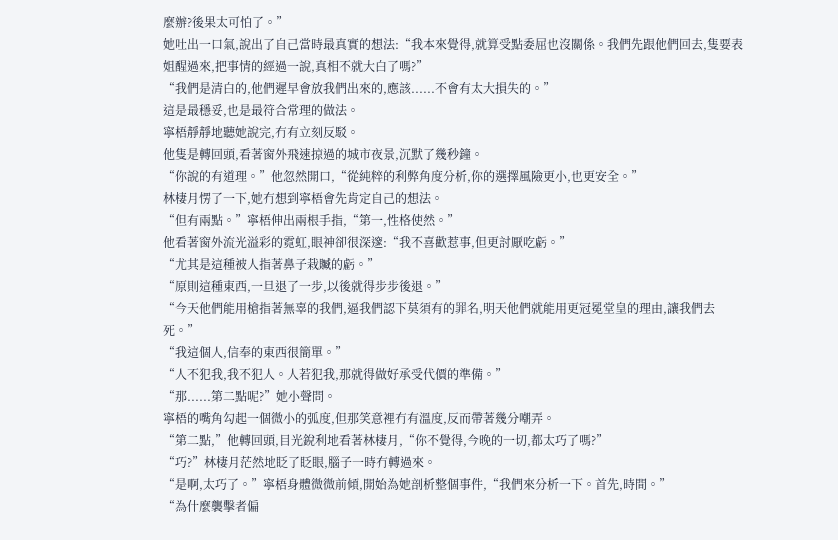麼辦?後果太可怕了。”
她吐出一口氣,說出了自己當時最真實的想法:“我本來覺得,就算受點委屈也沒關係。我們先跟他們回去,隻要表姐醒過來,把事情的經過一說,真相不就大白了嗎?”
“我們是清白的,他們遲早會放我們出來的,應該......不會有太大損失的。”
這是最穩妥,也是最符合常理的做法。
寧梧靜靜地聽她說完,冇有立刻反駁。
他隻是轉回頭,看著窗外飛速掠過的城市夜景,沉默了幾秒鐘。
“你說的有道理。”他忽然開口,“從純粹的利弊角度分析,你的選擇風險更小,也更安全。”
林棲月愣了一下,她冇想到寧梧會先肯定自己的想法。
“但有兩點。”寧梧伸出兩根手指,“第一,性格使然。”
他看著窗外流光溢彩的霓虹,眼神卻很深邃:“我不喜歡惹事,但更討厭吃虧。”
“尤其是這種被人指著鼻子栽贓的虧。”
“原則這種東西,一旦退了一步,以後就得步步後退。”
“今天他們能用槍指著無辜的我們,逼我們認下莫須有的罪名,明天他們就能用更冠冕堂皇的理由,讓我們去死。”
“我這個人,信奉的東西很簡單。”
“人不犯我,我不犯人。人若犯我,那就得做好承受代價的準備。”
“那......第二點呢?”她小聲問。
寧梧的嘴角勾起一個微小的弧度,但那笑意裡冇有溫度,反而帶著幾分嘲弄。
“第二點,”他轉回頭,目光銳利地看著林棲月,“你不覺得,今晚的一切,都太巧了嗎?”
“巧?”林棲月茫然地眨了眨眼,腦子一時冇轉過來。
“是啊,太巧了。”寧梧身體微微前傾,開始為她剖析整個事件,“我們來分析一下。首先,時間。”
“為什麼襲擊者偏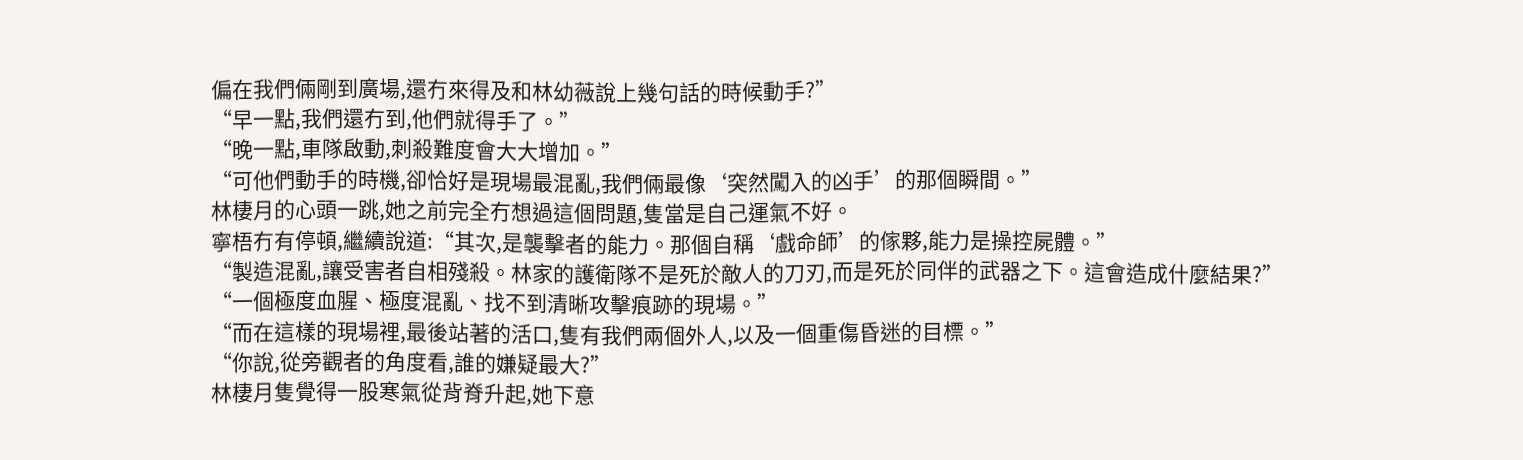偏在我們倆剛到廣場,還冇來得及和林幼薇說上幾句話的時候動手?”
“早一點,我們還冇到,他們就得手了。”
“晚一點,車隊啟動,刺殺難度會大大增加。”
“可他們動手的時機,卻恰好是現場最混亂,我們倆最像‘突然闖入的凶手’的那個瞬間。”
林棲月的心頭一跳,她之前完全冇想過這個問題,隻當是自己運氣不好。
寧梧冇有停頓,繼續說道:“其次,是襲擊者的能力。那個自稱‘戲命師’的傢夥,能力是操控屍體。”
“製造混亂,讓受害者自相殘殺。林家的護衛隊不是死於敵人的刀刃,而是死於同伴的武器之下。這會造成什麼結果?”
“一個極度血腥、極度混亂、找不到清晰攻擊痕跡的現場。”
“而在這樣的現場裡,最後站著的活口,隻有我們兩個外人,以及一個重傷昏迷的目標。”
“你說,從旁觀者的角度看,誰的嫌疑最大?”
林棲月隻覺得一股寒氣從背脊升起,她下意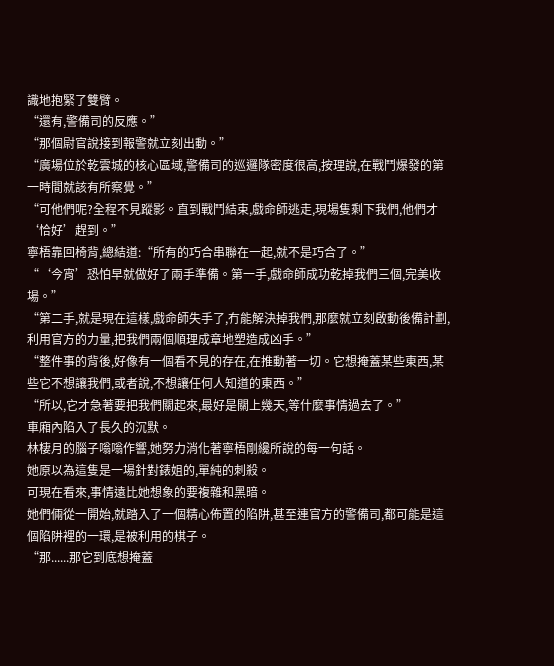識地抱緊了雙臂。
“還有,警備司的反應。”
“那個尉官說接到報警就立刻出動。”
“廣場位於乾雲城的核心區域,警備司的巡邏隊密度很高,按理說,在戰鬥爆發的第一時間就該有所察覺。”
“可他們呢?全程不見蹤影。直到戰鬥結束,戲命師逃走,現場隻剩下我們,他們才‘恰好’趕到。”
寧梧靠回椅背,總結道:“所有的巧合串聯在一起,就不是巧合了。”
“‘今宵’恐怕早就做好了兩手準備。第一手,戲命師成功乾掉我們三個,完美收場。”
“第二手,就是現在這樣,戲命師失手了,冇能解決掉我們,那麼就立刻啟動後備計劃,利用官方的力量,把我們兩個順理成章地塑造成凶手。”
“整件事的背後,好像有一個看不見的存在,在推動著一切。它想掩蓋某些東西,某些它不想讓我們,或者說,不想讓任何人知道的東西。”
“所以,它才急著要把我們關起來,最好是關上幾天,等什麼事情過去了。”
車廂內陷入了長久的沉默。
林棲月的腦子嗡嗡作響,她努力消化著寧梧剛纔所說的每一句話。
她原以為這隻是一場針對錶姐的,單純的刺殺。
可現在看來,事情遠比她想象的要複雜和黑暗。
她們倆從一開始,就踏入了一個精心佈置的陷阱,甚至連官方的警備司,都可能是這個陷阱裡的一環,是被利用的棋子。
“那......那它到底想掩蓋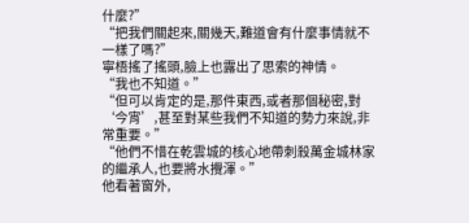什麼?”
“把我們關起來,關幾天,難道會有什麼事情就不一樣了嗎?”
寧梧搖了搖頭,臉上也露出了思索的神情。
“我也不知道。”
“但可以肯定的是,那件東西,或者那個秘密,對‘今宵’,甚至對某些我們不知道的勢力來說,非常重要。”
“他們不惜在乾雲城的核心地帶刺殺萬金城林家的繼承人,也要將水攪渾。”
他看著窗外,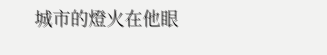城市的燈火在他眼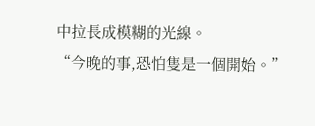中拉長成模糊的光線。
“今晚的事,恐怕隻是一個開始。”